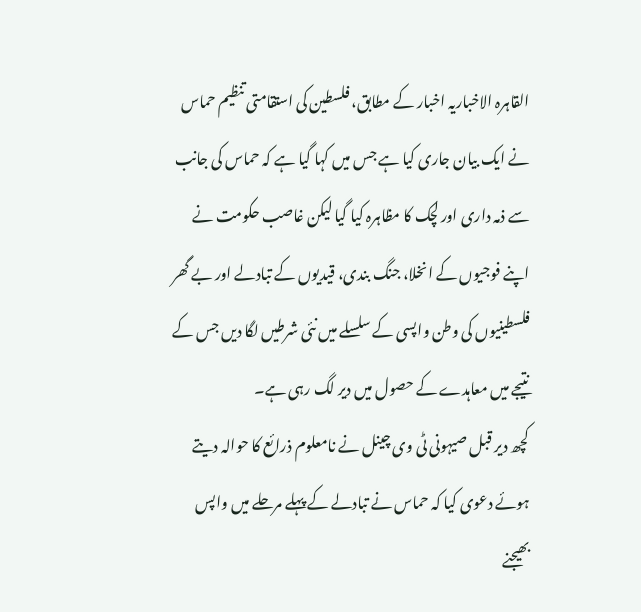القاہرہ الاخباریہ اخبار کے مطابق، فلسطین کی استقامتی تنظیم حماس نے ایک بیان جاری کیا ہے جس میں کہا گیا ہے کہ حماس کی جانب سے ذمہ داری اور لچک کا مظاہرہ کیا گیا لیکن غاصب حکومت نے اپنے فوجیوں کے انخلا، جنگ بندی، قیدیوں کے تبادلے اور بے گھر فلسطینیوں کی وطن واپسی کے سلسلے میں نئی شرطیں لگا دیں جس کے نتیجے میں معاہدے کے حصول میں دیر لگ رہی ہے۔
کچھ دیر قبل صیہونی ٹی وی چینل نے نامعلوم ذرائع کا حوالہ دیتے ہوئے دعوی کیا کہ حماس نے تبادلے کے پہلے مرحلے میں واپس بھیجنے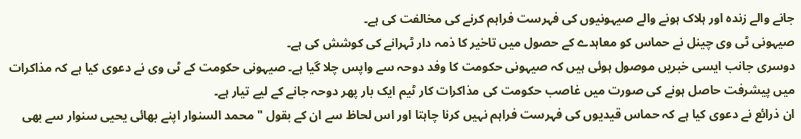جانے والے زندہ اور ہلاک ہونے والے صیہونیوں کی فہرست فراہم کرنے کی مخالفت کی ہے۔
صیہونی ٹی وی چینل نے حماس کو معاہدے کے حصول میں تاخیر کا ذمہ دار ٹہرانے کی کوشش کی ہے۔
دوسری جانب ایسی خبریں موصول ہوئی ہیں کہ صیہونی حکومت کا وفد دوحہ سے واپس چلا گیا ہے۔ صیہونی حکومت کے ٹی وی نے دعوی کیا ہے کہ مذاکرات میں پیشرفت حاصل ہونے کی صورت میں غاصب حکومت کی مذاکرات کار ٹیم ایک بار پھر دوحہ جانے کے لیے تیار ہے۔
ان ذرائع نے دعوی کیا ہے کہ حماس قیدیوں کی فہرست فراہم نہیں کرنا چاہتا اور اس لحاظ سے ان کے بقول "محمد السنوار اپنے بھائی یحیی سنوار سے بھی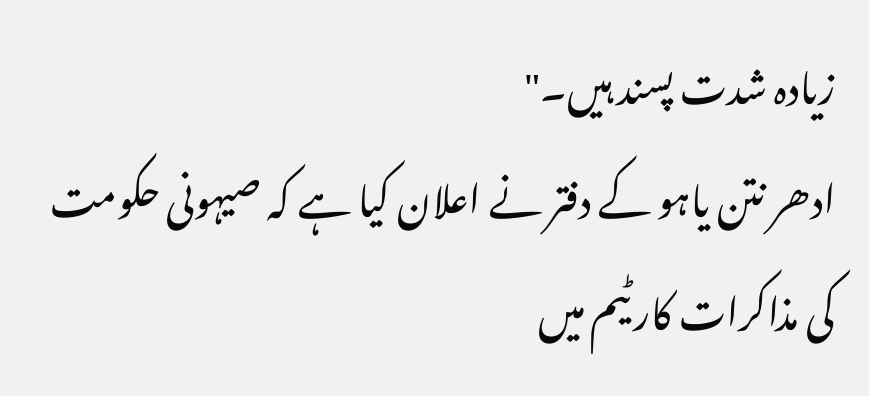زیادہ شدت پسند ہیں۔"
ادھر نتن یاہو کے دفتر نے اعلان کیا ہے کہ صیہونی حکومت کی مذاکرات کار ٹیم میں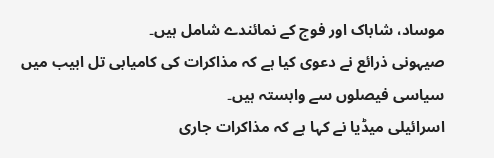موساد، شاباک اور فوج کے نمائندے شامل ہیں۔
صیہونی ذرائع نے دعوی کیا ہے کہ مذاکرات کی کامیابی تل ابیب میں سیاسی فیصلوں سے وابستہ ہیں۔
اسرائیلی میڈیا نے کہا ہے کہ مذاکرات جاری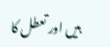ہیں اور تعطل کا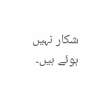شکار نہیں ہوئے ہیں۔